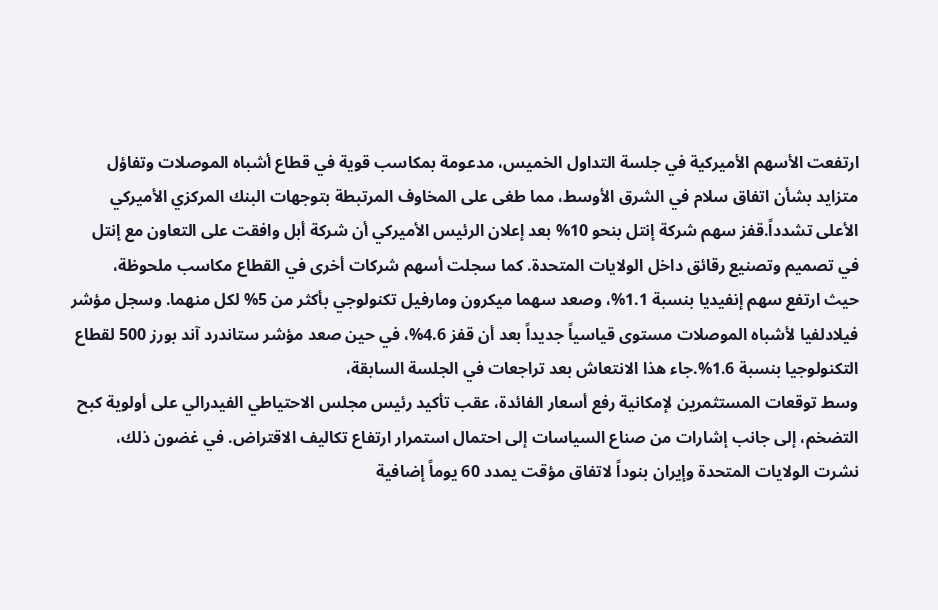ارتفعت الأسهم الأميركية في جلسة التداول الخميس، مدعومة بمكاسب قوية في قطاع أشباه الموصلات وتفاؤل متزايد بشأن اتفاق سلام في الشرق الأوسط، مما طغى على المخاوف المرتبطة بتوجهات البنك المركزي الأميركي الأعلى تشدداً.قفز سهم شركة إنتل بنحو 10% بعد إعلان الرئيس الأميركي أن شركة أبل وافقت على التعاون مع إنتل في تصميم وتصنيع رقائق داخل الولايات المتحدة. كما سجلت أسهم شركات أخرى في القطاع مكاسب ملحوظة،
حيث ارتفع سهم إنفيديا بنسبة 1.1%، وصعد سهما ميكرون ومارفيل تكنولوجي بأكثر من 5% لكل منهما. وسجل مؤشر فيلادلفيا لأشباه الموصلات مستوى قياسياً جديداً بعد أن قفز 4.6%، في حين صعد مؤشر ستاندرد آند بورز 500 لقطاع التكنولوجيا بنسبة 1.6%.جاء هذا الانتعاش بعد تراجعات في الجلسة السابقة،
وسط توقعات المستثمرين لإمكانية رفع أسعار الفائدة، عقب تأكيد رئيس مجلس الاحتياطي الفيدرالي على أولوية كبح التضخم، إلى جانب إشارات من صناع السياسات إلى احتمال استمرار ارتفاع تكاليف الاقتراض. في غضون ذلك،
نشرت الولايات المتحدة وإيران بنوداً لاتفاق مؤقت يمدد 60 يوماً إضافية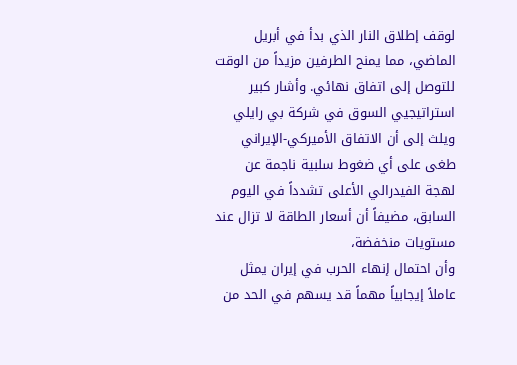لوقف إطلاق النار الذي بدأ في أبريل الماضي، مما يمنح الطرفين مزيداً من الوقت للتوصل إلى اتفاق نهائي. وأشار كبير استراتيجيي السوق في شركة بي رايلي ويلث إلى أن الاتفاق الأميركي-الإيراني طغى على أي ضغوط سلبية ناجمة عن لهجة الفيدرالي الأعلى تشدداً في اليوم السابق، مضيفاً أن أسعار الطاقة لا تزال عند مستويات منخفضة،
وأن احتمال إنهاء الحرب في إيران يمثل عاملاً إيجابياً مهماً قد يسهم في الحد من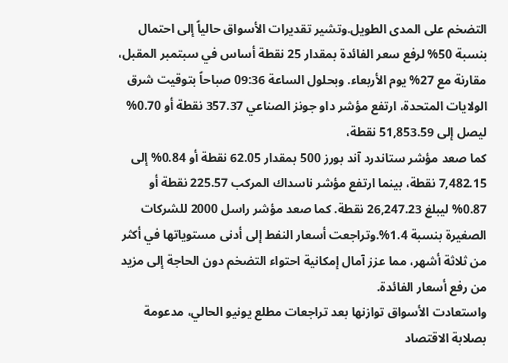التضخم على المدى الطويل.وتشير تقديرات الأسواق حالياً إلى احتمال بنسبة 50% لرفع سعر الفائدة بمقدار 25 نقطة أساس في سبتمبر المقبل، مقارنة مع 27% يوم الأربعاء. وبحلول الساعة 09:36 صباحاً بتوقيت شرق الولايات المتحدة، ارتفع مؤشر داو جونز الصناعي 357.37 نقطة أو 0.70% ليصل إلى 51,853.59 نقطة،
كما صعد مؤشر ستاندرد آند بورز 500 بمقدار 62.05 نقطة أو 0.84% إلى 7,482.15 نقطة، بينما ارتفع مؤشر ناسداك المركب 225.57 نقطة أو 0.87% ليبلغ 26,247.23 نقطة. كما صعد مؤشر راسل 2000 للشركات الصغيرة بنسبة 1.4%.وتراجعت أسعار النفط إلى أدنى مستوياتها في أكثر من ثلاثة أشهر، مما عزز آمال إمكانية احتواء التضخم دون الحاجة إلى مزيد من رفع أسعار الفائدة.
واستعادت الأسواق توازنها بعد تراجعات مطلع يونيو الحالي، مدعومة بصلابة الاقتصاد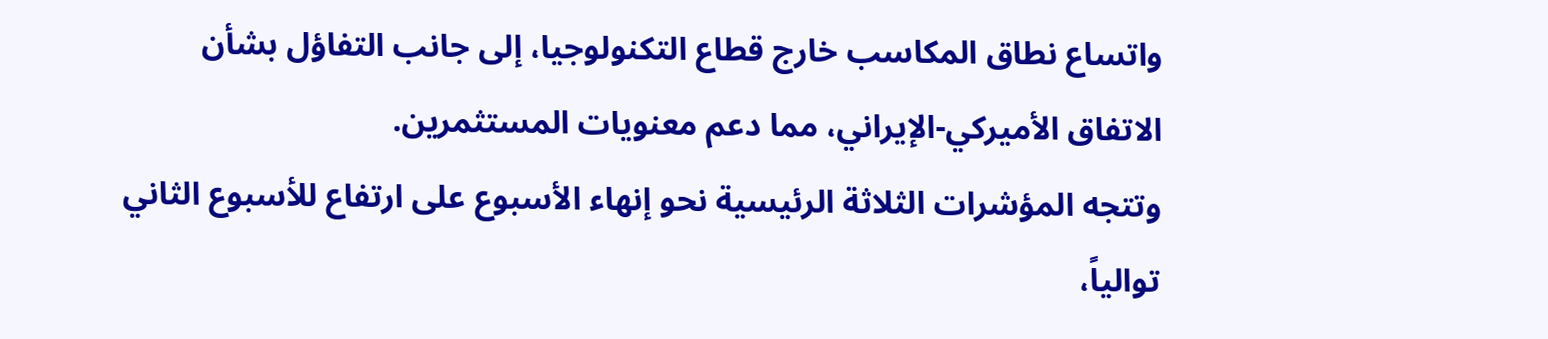واتساع نطاق المكاسب خارج قطاع التكنولوجيا، إلى جانب التفاؤل بشأن الاتفاق الأميركي-الإيراني، مما دعم معنويات المستثمرين.
وتتجه المؤشرات الثلاثة الرئيسية نحو إنهاء الأسبوع على ارتفاع للأسبوع الثاني توالياً،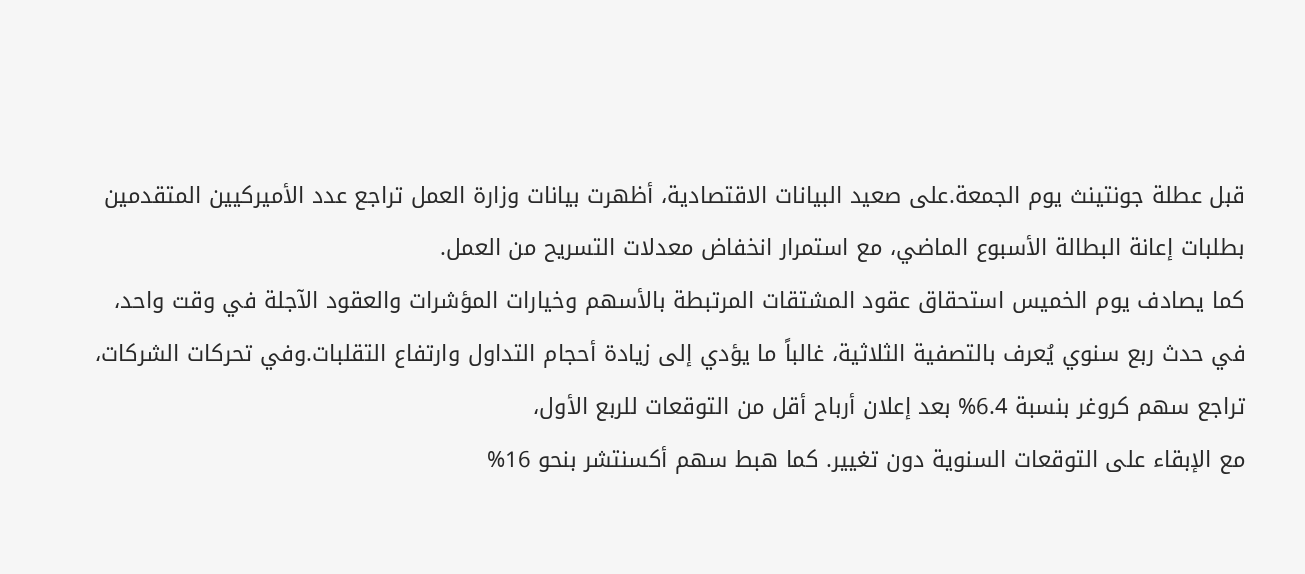قبل عطلة جونتينث يوم الجمعة.على صعيد البيانات الاقتصادية، أظهرت بيانات وزارة العمل تراجع عدد الأميركيين المتقدمين بطلبات إعانة البطالة الأسبوع الماضي، مع استمرار انخفاض معدلات التسريح من العمل.
كما يصادف يوم الخميس استحقاق عقود المشتقات المرتبطة بالأسهم وخيارات المؤشرات والعقود الآجلة في وقت واحد، في حدث ربع سنوي يُعرف بالتصفية الثلاثية، غالباً ما يؤدي إلى زيادة أحجام التداول وارتفاع التقلبات.وفي تحركات الشركات، تراجع سهم كروغر بنسبة 6.4% بعد إعلان أرباح أقل من التوقعات للربع الأول،
مع الإبقاء على التوقعات السنوية دون تغيير. كما هبط سهم أكسنتشر بنحو 16%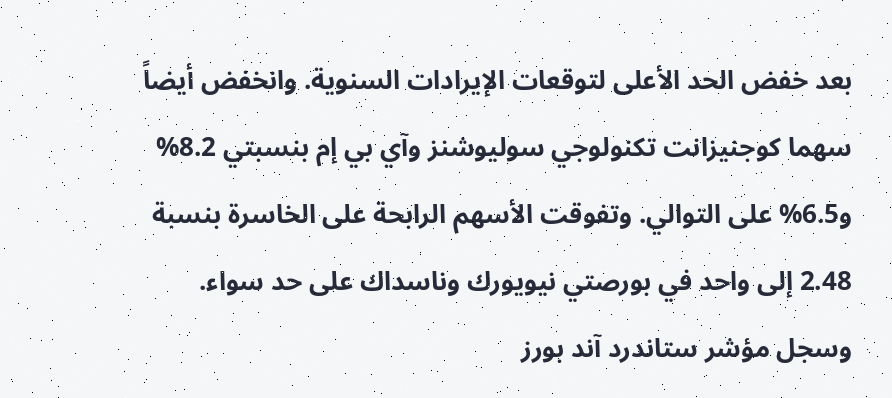بعد خفض الحد الأعلى لتوقعات الإيرادات السنوية. وانخفض أيضاً سهما كوجنيزانت تكنولوجي سوليوشنز وآي بي إم بنسبتي 8.2% و6.5% على التوالي. وتفوقت الأسهم الرابحة على الخاسرة بنسبة 2.48 إلى واحد في بورصتي نيويورك وناسداك على حد سواء.
وسجل مؤشر ستاندرد آند بورز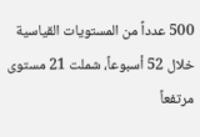500 عدداً من المستويات القياسية خلال 52 أسبوعاً، شملت 21 مستوى مرتفعاً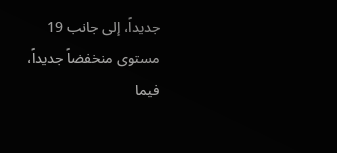جديداً، إلى جانب 19 مستوى منخفضاً جديداً، فيما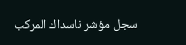سجل مؤشر ناسداك المركب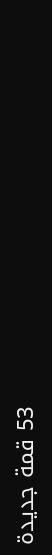53 قمة جديدة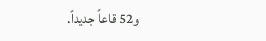و52 قاعاً جديداً.